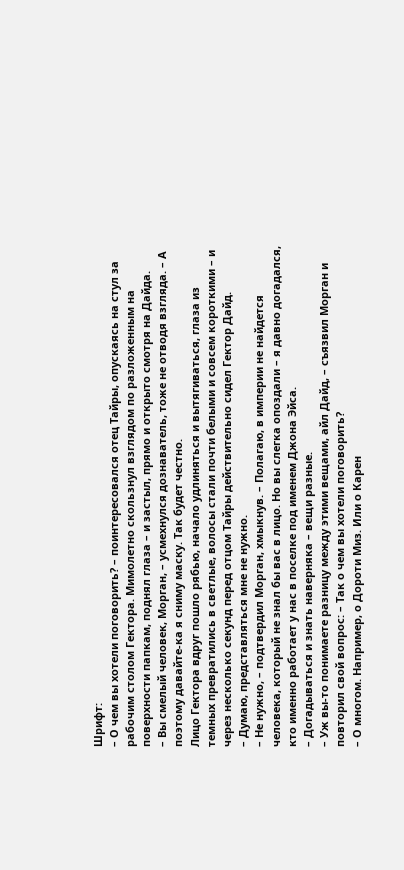Шрифт:
– О чем вы хотели поговорить? – поинтересовался отец Тайры, опускаясь на стул за рабочим столом Гектора. Мимолетно скользнул взглядом по разложенным на поверхности папкам, поднял глаза – и застыл, прямо и открыто смотря на Дайда.
– Вы смелый человек, Морган, – усмехнулся дознаватель, тоже не отводя взгляда. – А поэтому давайте-ка я сниму маску. Так будет честно.
Лицо Гектора вдруг пошло рябью, начало удлиняться и вытягиваться, глаза из темных превратились в светлые, волосы стали почти белыми и совсем короткими – и через несколько секунд перед отцом Тайры действительно сидел Гектор Дайд.
– Думаю, представляться мне не нужно.
– Не нужно, – подтвердил Морган, хмыкнув. – Полагаю, в империи не найдется человека, который не знал бы вас в лицо. Но вы слегка опоздали – я давно догадался, кто именно работает у нас в поселке под именем Джона Эйса.
– Догадываться и знать наверняка – вещи разные.
– Уж вы-то понимаете разницу между этими вещами, айл Дайд, – съязвил Морган и повторил свой вопрос: – Так о чем вы хотели поговорить?
– О многом. Например, о Дороти Миз. Или о Карен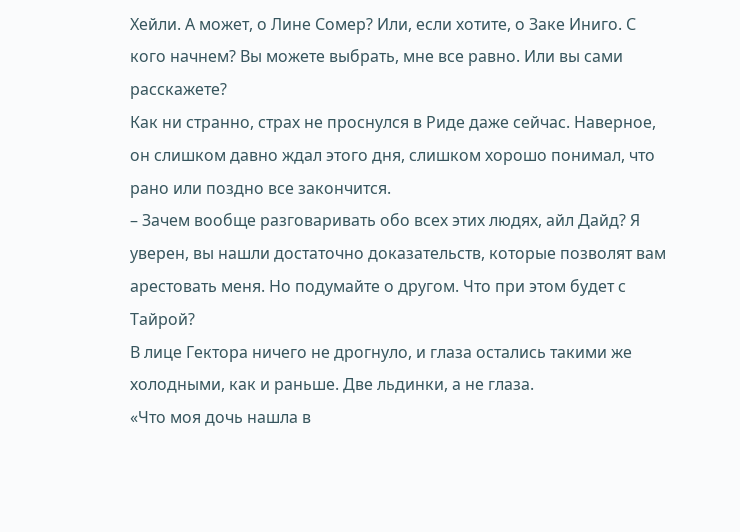Хейли. А может, о Лине Сомер? Или, если хотите, о Заке Иниго. С кого начнем? Вы можете выбрать, мне все равно. Или вы сами расскажете?
Как ни странно, страх не проснулся в Риде даже сейчас. Наверное, он слишком давно ждал этого дня, слишком хорошо понимал, что рано или поздно все закончится.
– Зачем вообще разговаривать обо всех этих людях, айл Дайд? Я уверен, вы нашли достаточно доказательств, которые позволят вам арестовать меня. Но подумайте о другом. Что при этом будет с Тайрой?
В лице Гектора ничего не дрогнуло, и глаза остались такими же холодными, как и раньше. Две льдинки, а не глаза.
«Что моя дочь нашла в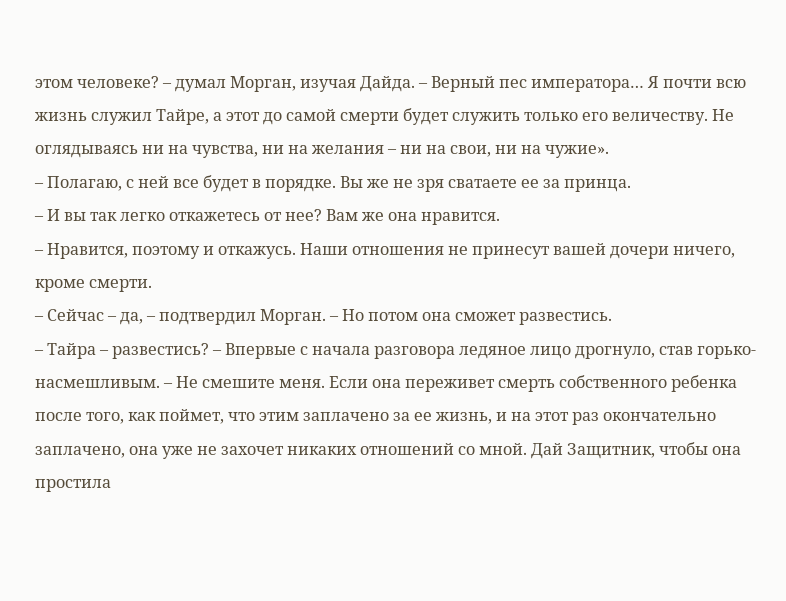этом человеке? – думал Морган, изучая Дайда. – Верный пес императора… Я почти всю жизнь служил Тайре, а этот до самой смерти будет служить только его величеству. Не оглядываясь ни на чувства, ни на желания – ни на свои, ни на чужие».
– Полагаю, с ней все будет в порядке. Вы же не зря сватаете ее за принца.
– И вы так легко откажетесь от нее? Вам же она нравится.
– Нравится, поэтому и откажусь. Наши отношения не принесут вашей дочери ничего, кроме смерти.
– Сейчас – да, – подтвердил Морган. – Но потом она сможет развестись.
– Тайра – развестись? – Впервые с начала разговора ледяное лицо дрогнуло, став горько-насмешливым. – Не смешите меня. Если она переживет смерть собственного ребенка после того, как поймет, что этим заплачено за ее жизнь, и на этот раз окончательно заплачено, она уже не захочет никаких отношений со мной. Дай Защитник, чтобы она простила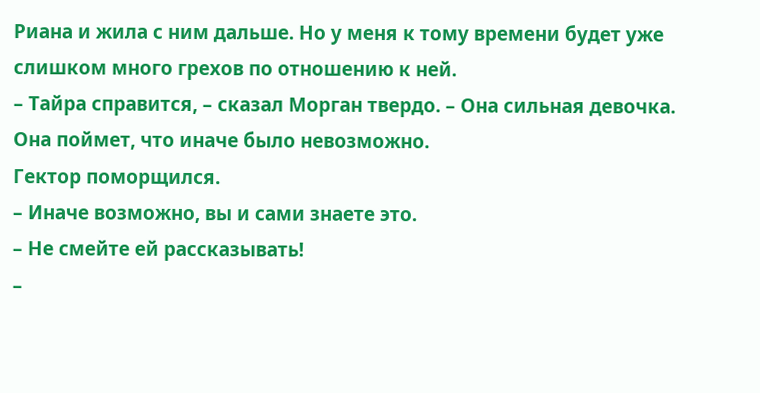Риана и жила с ним дальше. Но у меня к тому времени будет уже слишком много грехов по отношению к ней.
– Тайра справится, – сказал Морган твердо. – Она сильная девочка. Она поймет, что иначе было невозможно.
Гектор поморщился.
– Иначе возможно, вы и сами знаете это.
– Не смейте ей рассказывать!
–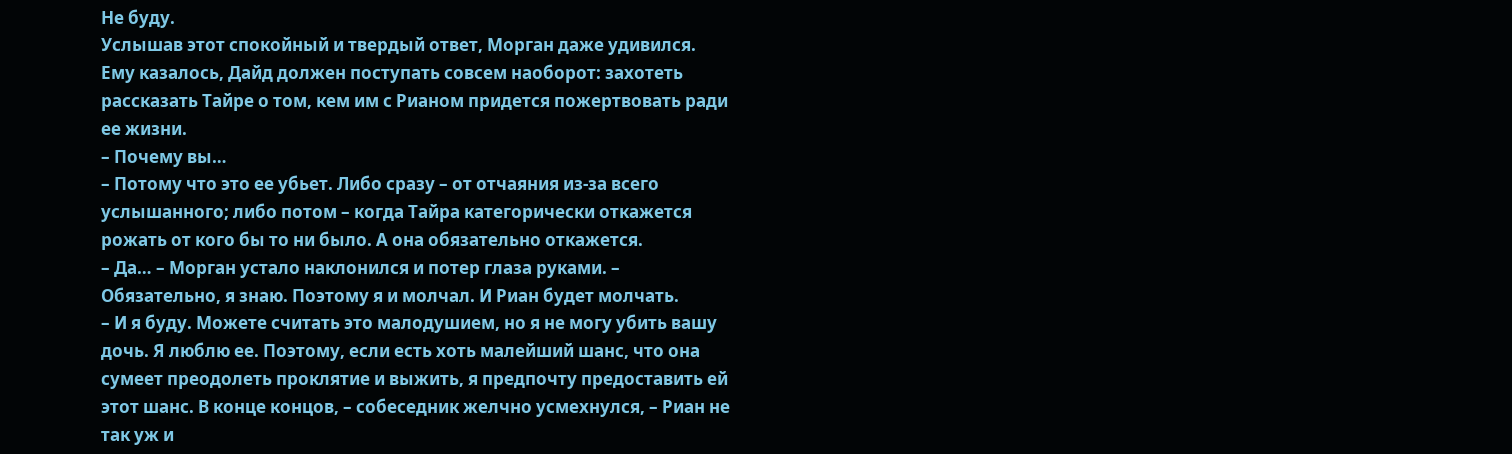Не буду.
Услышав этот спокойный и твердый ответ, Морган даже удивился. Ему казалось, Дайд должен поступать совсем наоборот: захотеть рассказать Тайре о том, кем им с Рианом придется пожертвовать ради ее жизни.
– Почему вы…
– Потому что это ее убьет. Либо сразу – от отчаяния из-за всего услышанного; либо потом – когда Тайра категорически откажется рожать от кого бы то ни было. А она обязательно откажется.
– Да… – Морган устало наклонился и потер глаза руками. – Обязательно, я знаю. Поэтому я и молчал. И Риан будет молчать.
– И я буду. Можете считать это малодушием, но я не могу убить вашу дочь. Я люблю ее. Поэтому, если есть хоть малейший шанс, что она сумеет преодолеть проклятие и выжить, я предпочту предоставить ей этот шанс. В конце концов, – собеседник желчно усмехнулся, – Риан не так уж и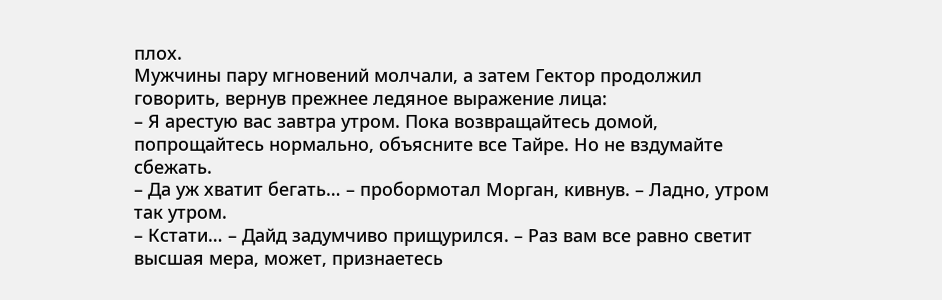плох.
Мужчины пару мгновений молчали, а затем Гектор продолжил говорить, вернув прежнее ледяное выражение лица:
– Я арестую вас завтра утром. Пока возвращайтесь домой, попрощайтесь нормально, объясните все Тайре. Но не вздумайте сбежать.
– Да уж хватит бегать… – пробормотал Морган, кивнув. – Ладно, утром так утром.
– Кстати… – Дайд задумчиво прищурился. – Раз вам все равно светит высшая мера, может, признаетесь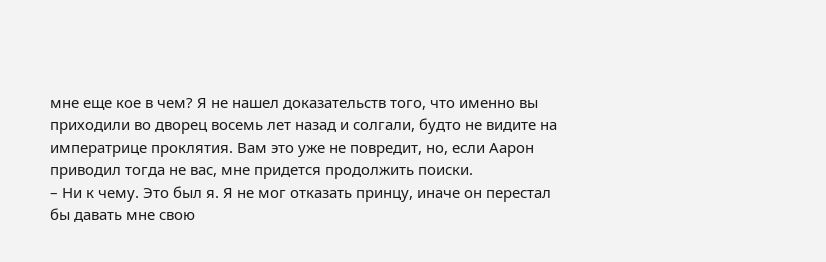мне еще кое в чем? Я не нашел доказательств того, что именно вы приходили во дворец восемь лет назад и солгали, будто не видите на императрице проклятия. Вам это уже не повредит, но, если Аарон приводил тогда не вас, мне придется продолжить поиски.
– Ни к чему. Это был я. Я не мог отказать принцу, иначе он перестал бы давать мне свою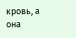кровь, а она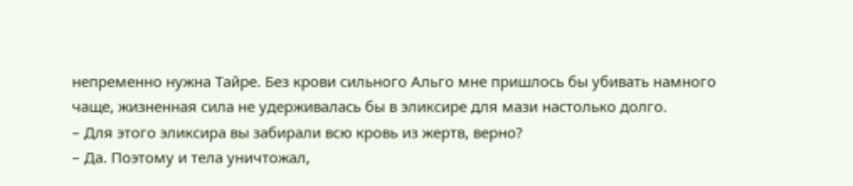непременно нужна Тайре. Без крови сильного Альго мне пришлось бы убивать намного чаще, жизненная сила не удерживалась бы в эликсире для мази настолько долго.
– Для этого эликсира вы забирали всю кровь из жертв, верно?
– Да. Поэтому и тела уничтожал,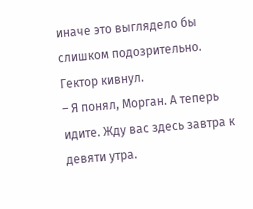иначе это выглядело бы слишком подозрительно.
Гектор кивнул.
– Я понял, Морган. А теперь идите. Жду вас здесь завтра к девяти утра.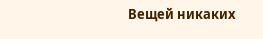Вещей никаких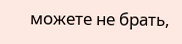можете не брать,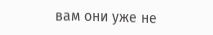вам они уже не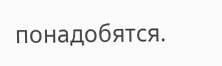понадобятся.